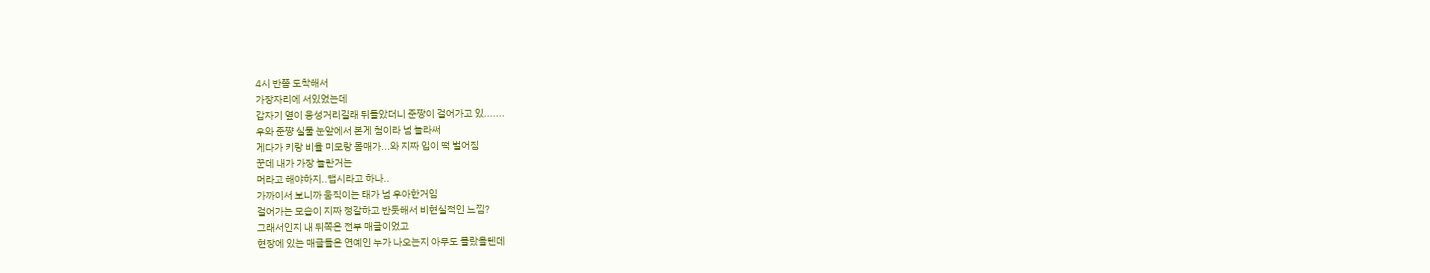4시 반쯤 도착해서
가장자리에 서있었는데
갑자기 옆이 웅성거리길래 뒤돌았더니 준짱이 걸어가고 있.......
우와 준쨩 실물 눈앞에서 본게 첨이라 넘 놀라써
게다가 키랑 비율 미모랑 몸매가...와 지짜 입이 떡 벌어짐
꾼데 내가 가장 놀란거는
머라고 해야하지..맵시라고 하나..
가까이서 보니까 움직이는 태가 넘 우아한거임
걸어가는 모습이 지짜 정갈하고 반듯해서 비현실적인 느낌?
그래서인지 내 뒤쪽은 전부 매글이었고
현장에 있는 매글들은 연예인 누가 나오는지 아무도 몰랐을텐데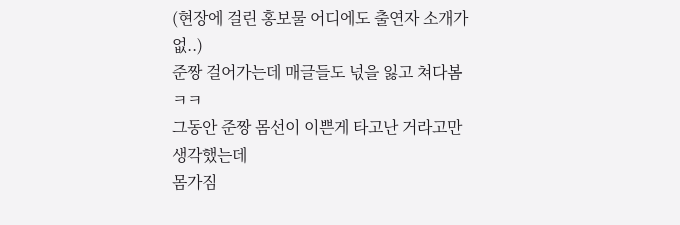(현장에 걸린 홍보물 어디에도 출연자 소개가 없..)
준짱 걸어가는데 매글들도 넋을 잃고 쳐다봄ㅋㅋ
그동안 준짱 몸선이 이쁜게 타고난 거라고만 생각했는데
몸가짐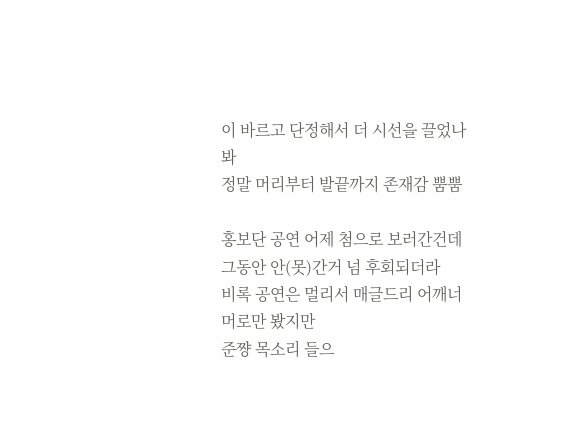이 바르고 단정해서 더 시선을 끌었나봐
정말 머리부터 발끝까지 존재감 뿜뿜

홍보단 공연 어제 첨으로 보러간건데
그동안 안(못)간거 넘 후회되더라
비록 공연은 멀리서 매글드리 어깨너머로만 봤지만
준쨩 목소리 들으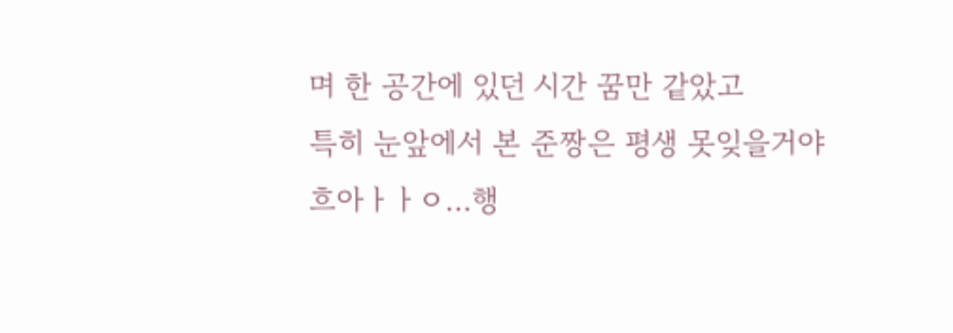며 한 공간에 있던 시간 꿈만 같았고
특히 눈앞에서 본 준짱은 평생 못잊을거야
흐아ㅏㅏㅇ...행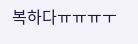복하다ㅠㅠㅠㅜ